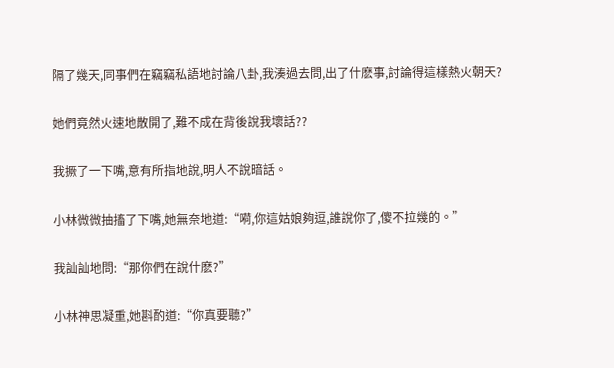隔了幾天,同事們在竊竊私語地討論八卦,我湊過去問,出了什麽事,討論得這樣熱火朝天?

她們竟然火速地散開了,難不成在背後說我壞話??

我撅了一下嘴,意有所指地說,明人不說暗話。

小林微微抽搐了下嘴,她無奈地道:“嗬,你這姑娘夠逗,誰說你了,傻不拉幾的。”

我訕訕地問:“那你們在說什麽?”

小林神思凝重,她斟酌道:“你真要聽?”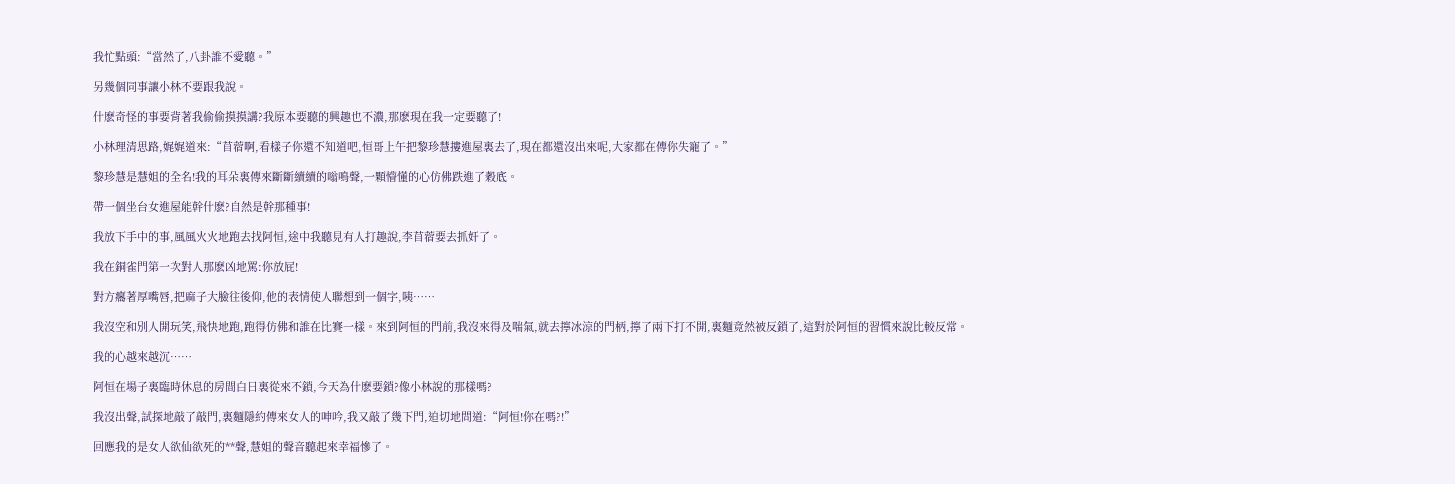我忙點頭:“當然了,八卦誰不愛聽。”

另幾個同事讓小林不要跟我說。

什麽奇怪的事要背著我偷偷摸摸講?我原本要聽的興趣也不濃,那麽現在我一定要聽了!

小林理清思路,娓娓道來:“苜蓿啊,看樣子你還不知道吧,恒哥上午把黎珍慧摟進屋裏去了,現在都還沒出來呢,大家都在傳你失寵了。”

黎珍慧是慧姐的全名!我的耳朵裏傳來斷斷續續的嗡鳴聲,一顆懵懂的心仿佛跌進了穀底。

帶一個坐台女進屋能幹什麽?自然是幹那種事!

我放下手中的事,風風火火地跑去找阿恒,途中我聽見有人打趣說,李苜蓿要去抓奸了。

我在銅雀門第一次對人那麽凶地罵:你放屁!

對方癟著厚嘴唇,把麻子大臉往後仰,他的表情使人聯想到一個字,咦……

我沒空和別人開玩笑,飛快地跑,跑得仿佛和誰在比賽一樣。來到阿恒的門前,我沒來得及喘氣,就去擰冰涼的門柄,擰了兩下打不開,裏麵竟然被反鎖了,這對於阿恒的習慣來說比較反常。

我的心越來越沉……

阿恒在場子裏臨時休息的房間白日裏從來不鎖,今天為什麽要鎖?像小林說的那樣嗎?

我沒出聲,試探地敲了敲門,裏麵隱約傳來女人的呻吟,我又敲了幾下門,迫切地問道:“阿恒!你在嗎?!”

回應我的是女人欲仙欲死的**聲,慧姐的聲音聽起來幸福慘了。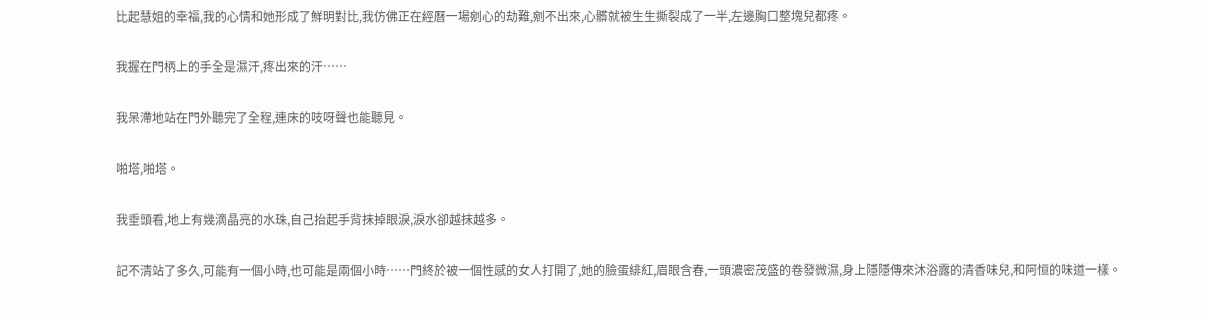比起慧姐的幸福,我的心情和她形成了鮮明對比,我仿佛正在經曆一場剜心的劫難,剜不出來,心髒就被生生撕裂成了一半,左邊胸口整塊兒都疼。

我握在門柄上的手全是濕汗,疼出來的汗……

我呆滯地站在門外聽完了全程,連床的吱呀聲也能聽見。

啪塔,啪塔。

我垂頭看,地上有幾滴晶亮的水珠,自己抬起手背抹掉眼淚,淚水卻越抹越多。

記不清站了多久,可能有一個小時,也可能是兩個小時……門終於被一個性感的女人打開了,她的臉蛋緋紅,眉眼含春,一頭濃密茂盛的卷發微濕,身上隱隱傳來沐浴露的清香味兒,和阿恒的味道一樣。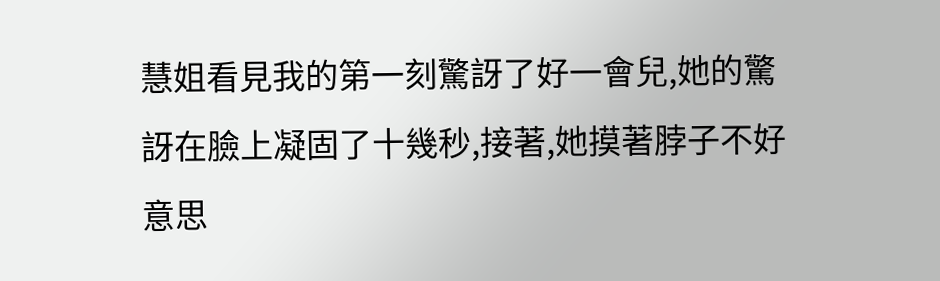慧姐看見我的第一刻驚訝了好一會兒,她的驚訝在臉上凝固了十幾秒,接著,她摸著脖子不好意思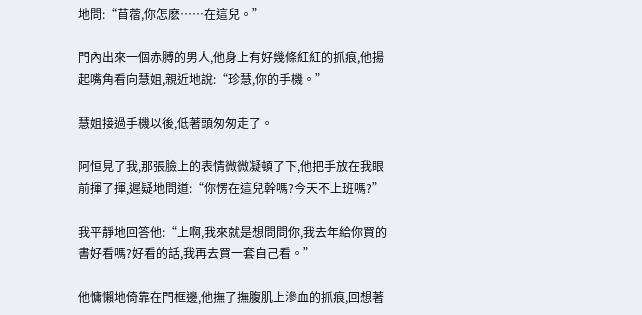地問:“苜蓿,你怎麽……在這兒。”

門內出來一個赤膊的男人,他身上有好幾條紅紅的抓痕,他揚起嘴角看向慧姐,親近地說:“珍慧,你的手機。”

慧姐接過手機以後,低著頭匆匆走了。

阿恒見了我,那張臉上的表情微微凝頓了下,他把手放在我眼前揮了揮,遲疑地問道:“你愣在這兒幹嗎?今天不上班嗎?”

我平靜地回答他:“上啊,我來就是想問問你,我去年給你買的書好看嗎?好看的話,我再去買一套自己看。”

他慵懶地倚靠在門框邊,他撫了撫腹肌上滲血的抓痕,回想著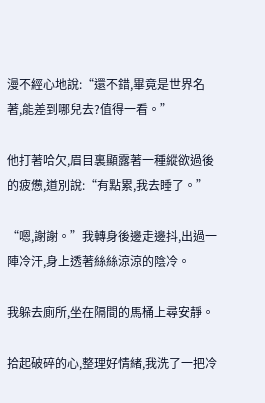漫不經心地說:“還不錯,畢竟是世界名著,能差到哪兒去?值得一看。”

他打著哈欠,眉目裏顯露著一種縱欲過後的疲憊,道別說:“有點累,我去睡了。”

“嗯,謝謝。”我轉身後邊走邊抖,出過一陣冷汗,身上透著絲絲涼涼的陰冷。

我躲去廁所,坐在隔間的馬桶上尋安靜。

拾起破碎的心,整理好情緒,我洗了一把冷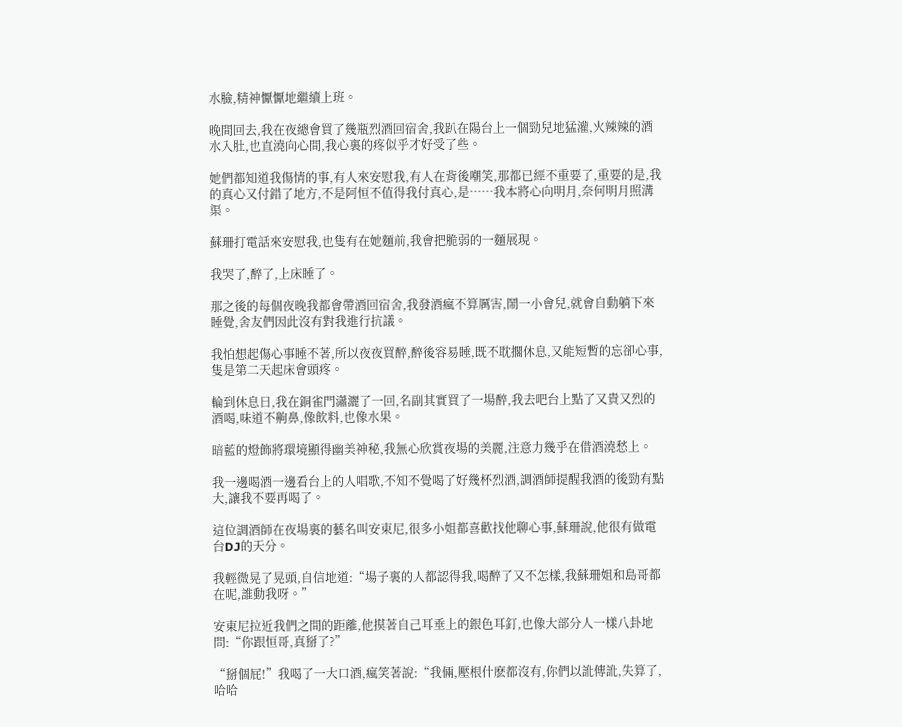水臉,精神懨懨地繼續上班。

晚間回去,我在夜總會買了幾瓶烈酒回宿舍,我趴在陽台上一個勁兒地猛灌,火辣辣的酒水入肚,也直澆向心間,我心裏的疼似乎才好受了些。

她們都知道我傷情的事,有人來安慰我,有人在背後嘲笑,那都已經不重要了,重要的是,我的真心又付錯了地方,不是阿恒不值得我付真心,是……我本將心向明月,奈何明月照溝渠。

蘇珊打電話來安慰我,也隻有在她麵前,我會把脆弱的一麵展現。

我哭了,醉了,上床睡了。

那之後的每個夜晚我都會帶酒回宿舍,我發酒瘋不算厲害,鬧一小會兒,就會自動躺下來睡覺,舍友們因此沒有對我進行抗議。

我怕想起傷心事睡不著,所以夜夜買醉,醉後容易睡,既不耽擱休息,又能短暫的忘卻心事,隻是第二天起床會頭疼。

輪到休息日,我在銅雀門瀟灑了一回,名副其實買了一場醉,我去吧台上點了又貴又烈的酒喝,味道不齁鼻,像飲料,也像水果。

暗藍的燈飾將環境顯得幽美神秘,我無心欣賞夜場的美麗,注意力幾乎在借酒澆愁上。

我一邊喝酒一邊看台上的人唱歌,不知不覺喝了好幾杯烈酒,調酒師提醒我酒的後勁有點大,讓我不要再喝了。

這位調酒師在夜場裏的藝名叫安東尼,很多小姐都喜歡找他聊心事,蘇珊說,他很有做電台DJ的天分。

我輕微晃了晃頭,自信地道:“場子裏的人都認得我,喝醉了又不怎樣,我蘇珊姐和島哥都在呢,誰動我呀。”

安東尼拉近我們之間的距離,他摸著自己耳垂上的銀色耳釘,也像大部分人一樣八卦地問:“你跟恒哥,真掰了?”

“掰個屁!”我喝了一大口酒,瘋笑著說:“我倆,壓根什麽都沒有,你們以訛傳訛,失算了,哈哈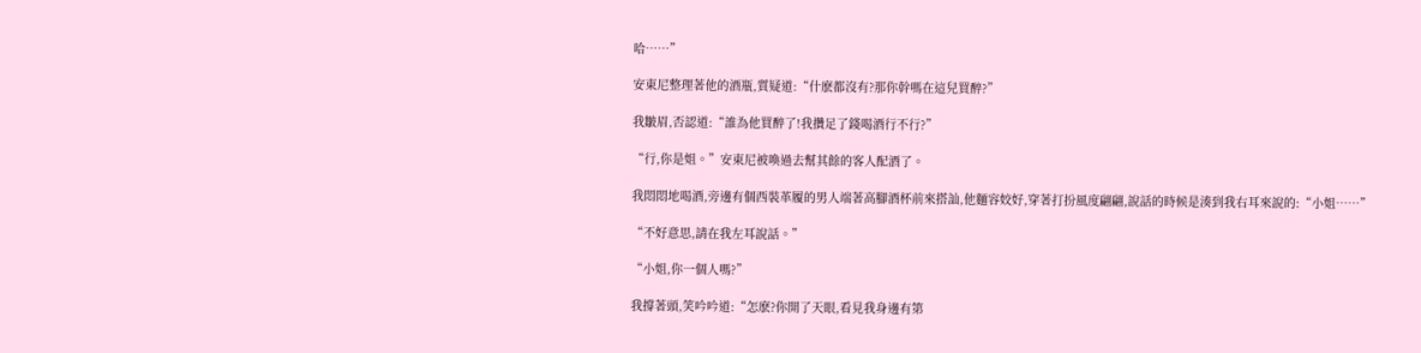哈……”

安東尼整理著他的酒瓶,質疑道:“什麽都沒有?那你幹嗎在這兒買醉?”

我皺眉,否認道:“誰為他買醉了!我攢足了錢喝酒行不行?”

“行,你是姐。”安東尼被喚過去幫其餘的客人配酒了。

我悶悶地喝酒,旁邊有個西裝革履的男人端著高腳酒杯前來搭訕,他麵容姣好,穿著打扮風度翩翩,說話的時候是湊到我右耳來說的:“小姐……”

“不好意思,請在我左耳說話。”

“小姐,你一個人嗎?”

我撐著頭,笑吟吟道:“怎麽?你開了天眼,看見我身邊有第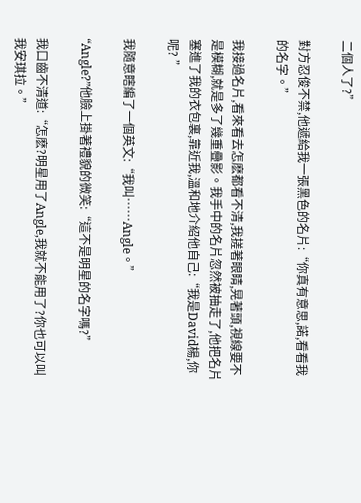二個人了?”

對方忍俊不禁,他遞給我一張黑色的名片:“你真有意思,諾,看看我的名字。”

我接過名片,看來看去怎麽都看不清,我搓著眼睛,晃著頭,視線要不是模糊,就是多了幾重疊影。我手中的名片忽然被抽走了,他把名片塞進了我的衣包裏,靠近我,溫和地介紹他自己:“我是David楊,你呢? ”

我隨意瞎編了一個英文:“我叫……Angle。”

“Angle?”他臉上掛著禮貌的微笑:“這不是明星的名字嗎?”

我口齒不清道:“怎麽?明星用了Angle,我就不能用了?你也可以叫我安琪拉。”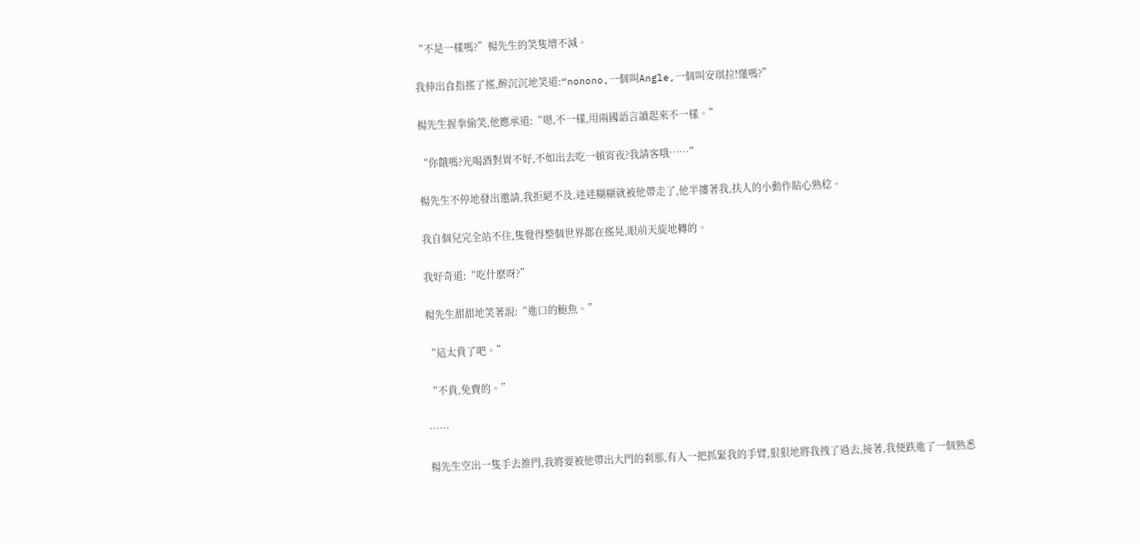“不是一樣嗎?”楊先生的笑隻增不減。

我伸出食指搖了搖,醉沉沉地笑道:“nonono,一個叫Angle,一個叫安琪拉!懂嗎?”

楊先生握拳偷笑,他應承道:“嗯,不一樣,用兩國語言讀起來不一樣。”

“你餓嗎?光喝酒對胃不好,不如出去吃一頓宵夜?我請客哦……”

楊先生不停地發出邀請,我拒絕不及,迷迷糊糊就被他帶走了,他半摟著我,扶人的小動作貼心熟稔。

我自個兒完全站不住,隻覺得整個世界都在搖晃,眼前天旋地轉的。

我好奇道:“吃什麽呀?”

楊先生甜甜地笑著說:“進口的鮑魚。”

“這太貴了吧。”

“不貴,免費的。”

……

楊先生空出一隻手去推門,我將要被他帶出大門的刹那,有人一把抓緊我的手臂,狠狠地將我拽了過去,接著,我便跌進了一個熟悉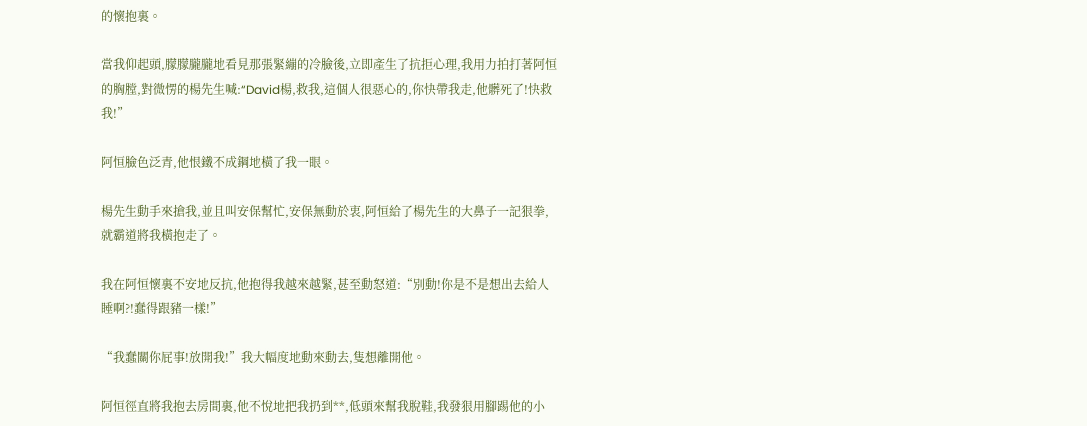的懷抱裏。

當我仰起頭,朦朦朧朧地看見那張緊繃的冷臉後,立即產生了抗拒心理,我用力拍打著阿恒的胸膛,對微愣的楊先生喊:“David楊,救我,這個人很惡心的,你快帶我走,他髒死了!快救我!”

阿恒臉色泛青,他恨鐵不成鋼地橫了我一眼。

楊先生動手來搶我,並且叫安保幫忙,安保無動於衷,阿恒給了楊先生的大鼻子一記狠拳,就霸道將我橫抱走了。

我在阿恒懷裏不安地反抗,他抱得我越來越緊,甚至動怒道:“別動!你是不是想出去給人睡啊?!蠢得跟豬一樣!”

“我蠢關你屁事!放開我!”我大幅度地動來動去,隻想離開他。

阿恒徑直將我抱去房間裏,他不悅地把我扔到**,低頭來幫我脫鞋,我發狠用腳踢他的小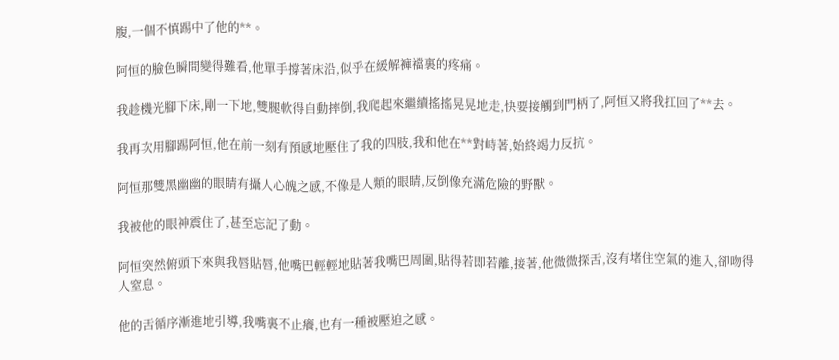腹,一個不慎踢中了他的**。

阿恒的臉色瞬間變得難看,他單手撐著床沿,似乎在緩解褲襠裏的疼痛。

我趁機光腳下床,剛一下地,雙腿軟得自動摔倒,我爬起來繼續搖搖晃晃地走,快要接觸到門柄了,阿恒又將我扛回了**去。

我再次用腳踢阿恒,他在前一刻有預感地壓住了我的四肢,我和他在**對峙著,始終竭力反抗。

阿恒那雙黑幽幽的眼睛有攝人心魄之感,不像是人類的眼睛,反倒像充滿危險的野獸。

我被他的眼神震住了,甚至忘記了動。

阿恒突然俯頭下來與我唇貼唇,他嘴巴輕輕地貼著我嘴巴周圍,貼得若即若離,接著,他微微探舌,沒有堵住空氣的進入,卻吻得人窒息。

他的舌循序漸進地引導,我嘴裏不止癢,也有一種被壓迫之感。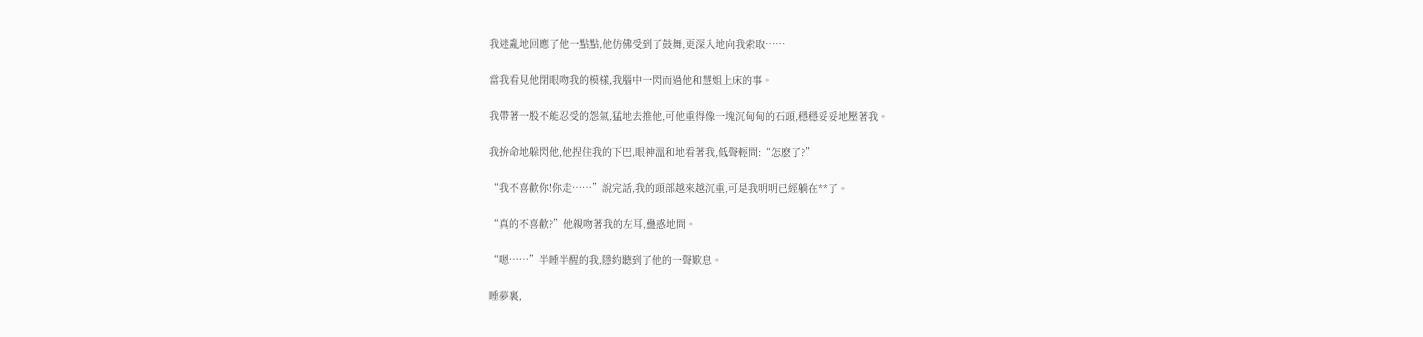我迷亂地回應了他一點點,他仿佛受到了鼓舞,更深入地向我索取……

當我看見他閉眼吻我的模樣,我腦中一閃而過他和慧姐上床的事。

我帶著一股不能忍受的怨氣,猛地去推他,可他重得像一塊沉甸甸的石頭,穩穩妥妥地壓著我。

我拚命地躲閃他,他捏住我的下巴,眼神溫和地看著我,低聲輕問:“怎麽了?”

“我不喜歡你!你走……”說完話,我的頭部越來越沉重,可是我明明已經躺在**了。

“真的不喜歡?”他親吻著我的左耳,蠱惑地問。

“嗯……”半睡半醒的我,隱約聽到了他的一聲歎息。

睡夢裏,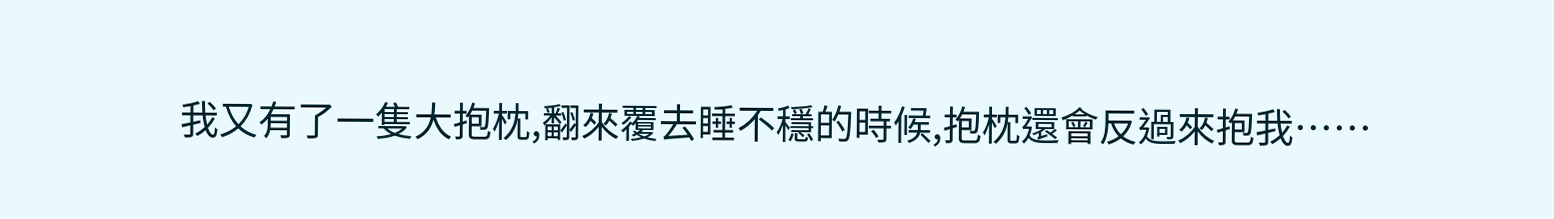我又有了一隻大抱枕,翻來覆去睡不穩的時候,抱枕還會反過來抱我……